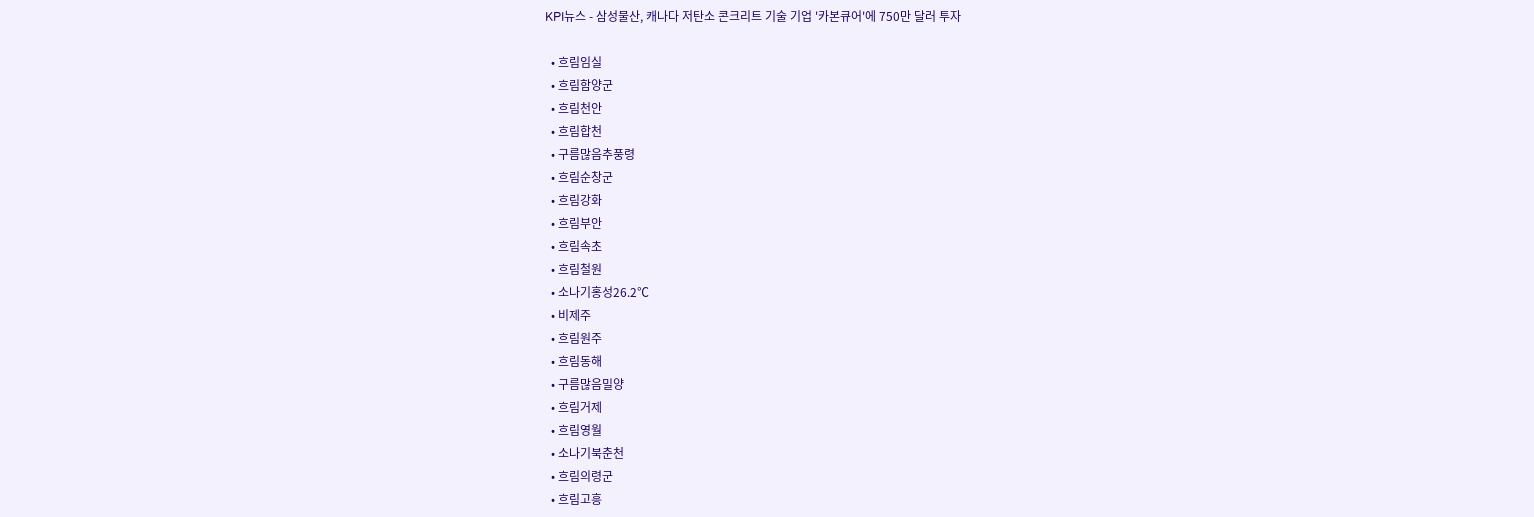KPI뉴스 - 삼성물산, 캐나다 저탄소 콘크리트 기술 기업 '카본큐어'에 750만 달러 투자

  • 흐림임실
  • 흐림함양군
  • 흐림천안
  • 흐림합천
  • 구름많음추풍령
  • 흐림순창군
  • 흐림강화
  • 흐림부안
  • 흐림속초
  • 흐림철원
  • 소나기홍성26.2℃
  • 비제주
  • 흐림원주
  • 흐림동해
  • 구름많음밀양
  • 흐림거제
  • 흐림영월
  • 소나기북춘천
  • 흐림의령군
  • 흐림고흥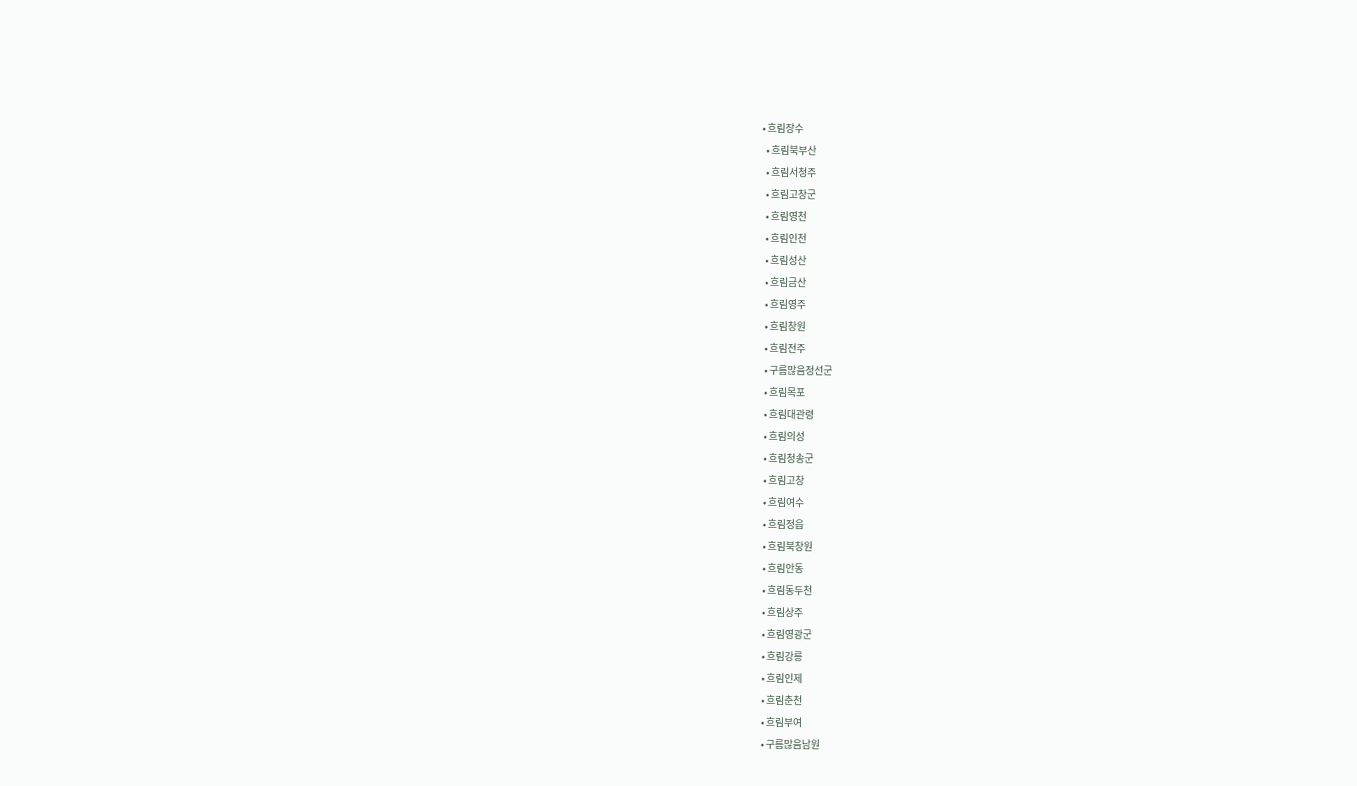• 흐림장수
  • 흐림북부산
  • 흐림서청주
  • 흐림고창군
  • 흐림영천
  • 흐림인천
  • 흐림성산
  • 흐림금산
  • 흐림영주
  • 흐림창원
  • 흐림전주
  • 구름많음정선군
  • 흐림목포
  • 흐림대관령
  • 흐림의성
  • 흐림청송군
  • 흐림고창
  • 흐림여수
  • 흐림정읍
  • 흐림북창원
  • 흐림안동
  • 흐림동두천
  • 흐림상주
  • 흐림영광군
  • 흐림강릉
  • 흐림인제
  • 흐림춘천
  • 흐림부여
  • 구름많음남원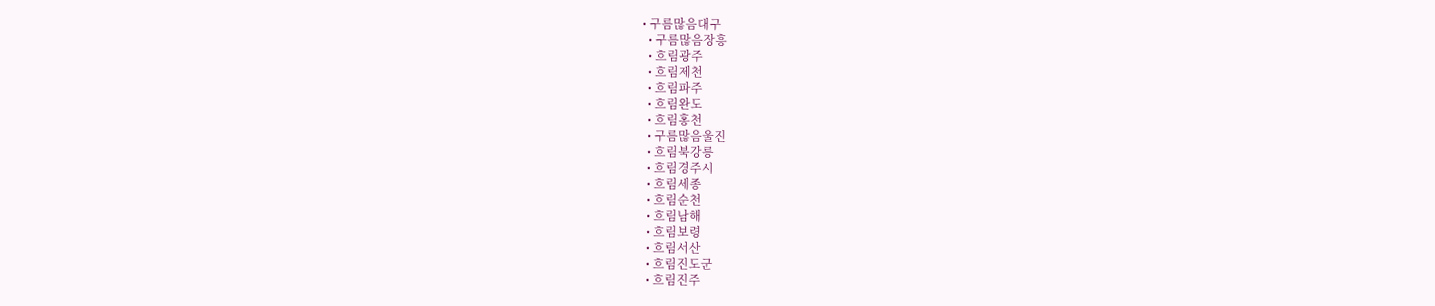• 구름많음대구
  • 구름많음장흥
  • 흐림광주
  • 흐림제천
  • 흐림파주
  • 흐림완도
  • 흐림홍천
  • 구름많음울진
  • 흐림북강릉
  • 흐림경주시
  • 흐림세종
  • 흐림순천
  • 흐림남해
  • 흐림보령
  • 흐림서산
  • 흐림진도군
  • 흐림진주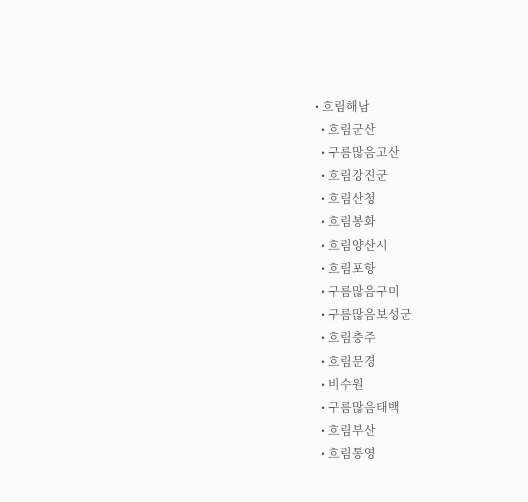• 흐림해남
  • 흐림군산
  • 구름많음고산
  • 흐림강진군
  • 흐림산청
  • 흐림봉화
  • 흐림양산시
  • 흐림포항
  • 구름많음구미
  • 구름많음보성군
  • 흐림충주
  • 흐림문경
  • 비수원
  • 구름많음태백
  • 흐림부산
  • 흐림통영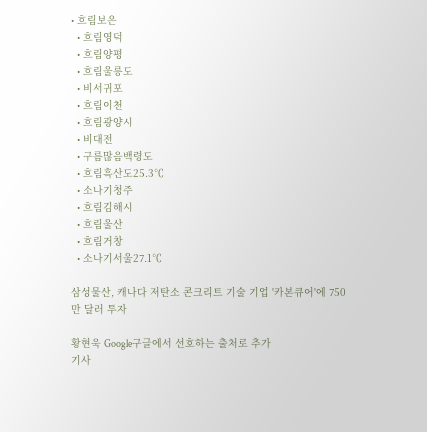• 흐림보은
  • 흐림영덕
  • 흐림양평
  • 흐림울릉도
  • 비서귀포
  • 흐림이천
  • 흐림광양시
  • 비대전
  • 구름많음백령도
  • 흐림흑산도25.3℃
  • 소나기청주
  • 흐림김해시
  • 흐림울산
  • 흐림거창
  • 소나기서울27.1℃

삼성물산, 캐나다 저탄소 콘크리트 기술 기업 '카본큐어'에 750만 달러 투자

황현욱 Google구글에서 선호하는 출처로 추가
기사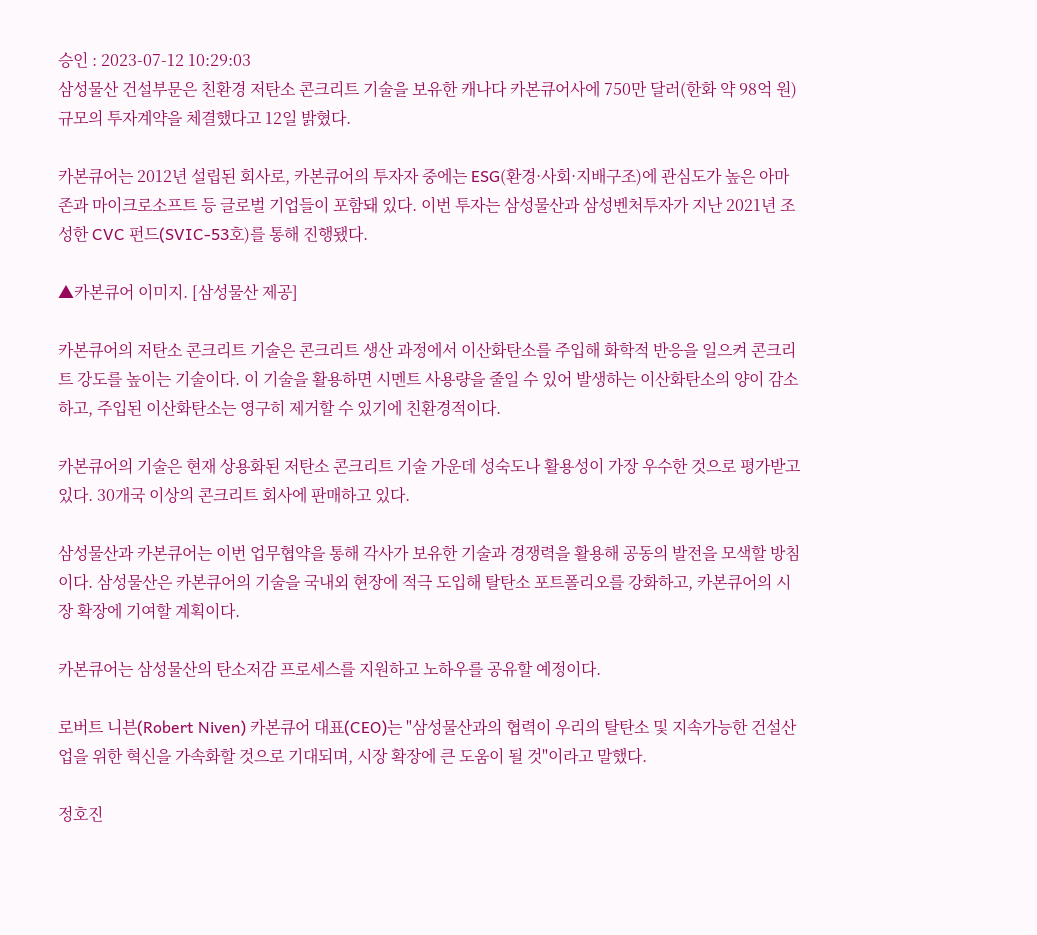승인 : 2023-07-12 10:29:03
삼성물산 건설부문은 친환경 저탄소 콘크리트 기술을 보유한 캐나다 카본큐어사에 750만 달러(한화 약 98억 원) 규모의 투자계약을 체결했다고 12일 밝혔다.

카본큐어는 2012년 설립된 회사로, 카본큐어의 투자자 중에는 ESG(환경·사회·지배구조)에 관심도가 높은 아마존과 마이크로소프트 등 글로벌 기업들이 포함돼 있다. 이번 투자는 삼성물산과 삼성벤처투자가 지난 2021년 조성한 CVC 펀드(SVIC-53호)를 통해 진행됐다.

▲카본큐어 이미지. [삼성물산 제공]

카본큐어의 저탄소 콘크리트 기술은 콘크리트 생산 과정에서 이산화탄소를 주입해 화학적 반응을 일으켜 콘크리트 강도를 높이는 기술이다. 이 기술을 활용하면 시멘트 사용량을 줄일 수 있어 발생하는 이산화탄소의 양이 감소하고, 주입된 이산화탄소는 영구히 제거할 수 있기에 친환경적이다.

카본큐어의 기술은 현재 상용화된 저탄소 콘크리트 기술 가운데 성숙도나 활용성이 가장 우수한 것으로 평가받고 있다. 30개국 이상의 콘크리트 회사에 판매하고 있다.

삼성물산과 카본큐어는 이번 업무협약을 통해 각사가 보유한 기술과 경쟁력을 활용해 공동의 발전을 모색할 방침이다. 삼성물산은 카본큐어의 기술을 국내외 현장에 적극 도입해 탈탄소 포트폴리오를 강화하고, 카본큐어의 시장 확장에 기여할 계획이다.

카본큐어는 삼성물산의 탄소저감 프로세스를 지원하고 노하우를 공유할 예정이다.

로버트 니븐(Robert Niven) 카본큐어 대표(CEO)는 "삼성물산과의 협력이 우리의 탈탄소 및 지속가능한 건설산업을 위한 혁신을 가속화할 것으로 기대되며, 시장 확장에 큰 도움이 될 것"이라고 말했다.

정호진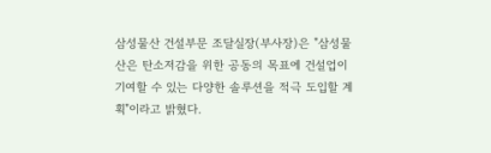삼성물산 건설부문 조달실장(부사장)은 "삼성물산은 탄소저감을 위한 공동의 목표에 건설업이 기여할 수 있는 다양한 솔루션을 적극 도입할 계획"이라고 밝혔다.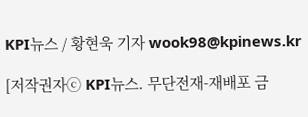KPI뉴스 / 황현욱 기자 wook98@kpinews.kr

[저작권자ⓒ KPI뉴스. 무단전재-재배포 금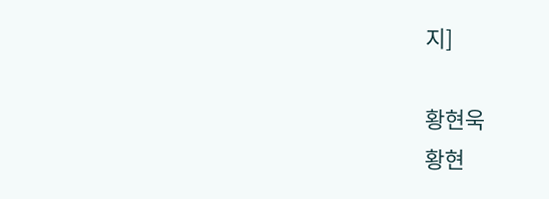지]

황현욱
황현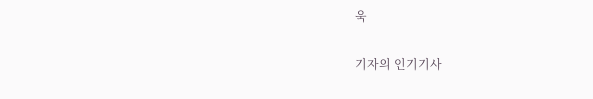욱

기자의 인기기사